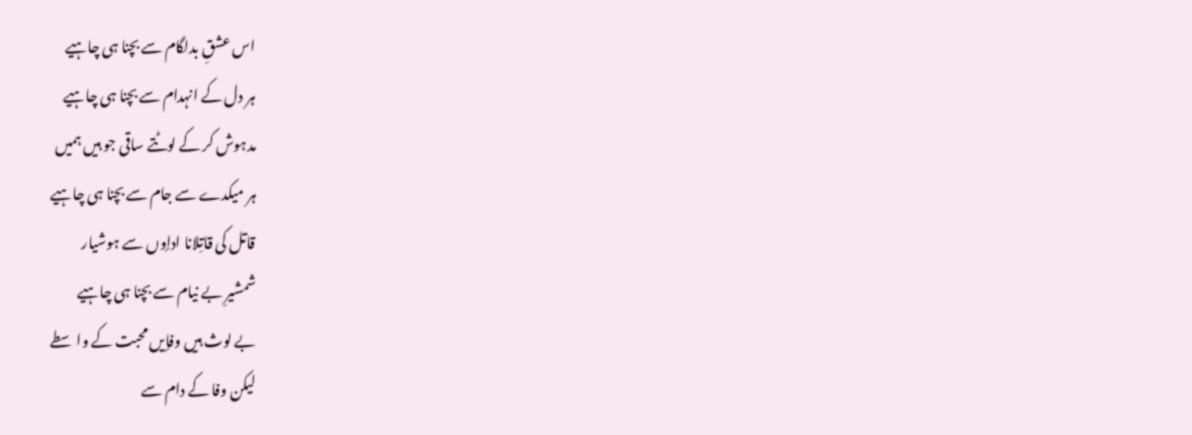اس عشقِ بدلگام سے بچنا ہی چاہیے
ہر دل کے انہدام سے بچنا ہی چاہیے
مدہوش کر کے لوٹتے ساقی جو ہیں ہمیں
ہر میکدے سے جام سے بچنا ہی چاہیے
قاتل کی قاتِلانا ادإوں سے ہوشیار
شمشیرِ بے نیام سے بچنا ہی چاہیے
بے لوث ہیں وفإیں محبت کے واسطے
لیکن وفا کے دام سے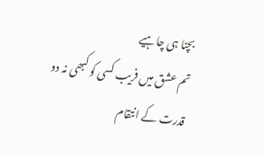بچنا ہی چاہیے
تم عشق میں فریب کسی کو کبھی نہ دو
قدرت کے انتقام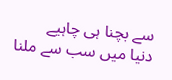سے بچنا ہی چاہیے
دنیا میں سب سے ملنا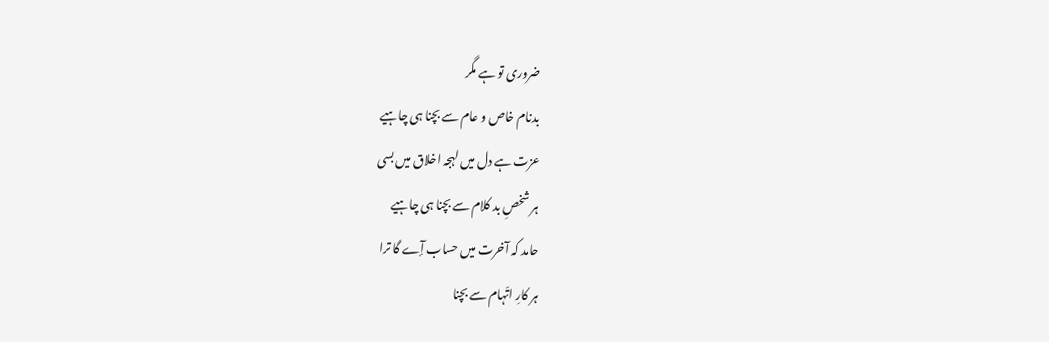ضروری تو ہے مگر
بدنام خاص و عام سے بچنا ہی چاہیے
عزت ہے دل میں لہجہ اخلاق میں بسی
ہر شخصِ بد کلام سے بچنا ہی چاہیے
حامد کہ آخرت میں حساب إٓے گا ترا
ہر کارِ اتّہام سے بچنا